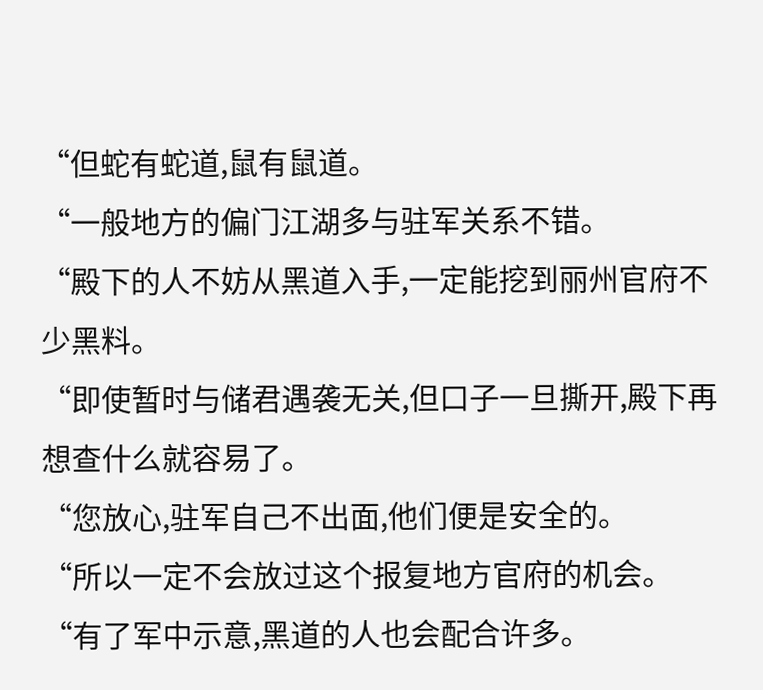“但蛇有蛇道,鼠有鼠道。
“一般地方的偏门江湖多与驻军关系不错。
“殿下的人不妨从黑道入手,一定能挖到丽州官府不少黑料。
“即使暂时与储君遇袭无关,但口子一旦撕开,殿下再想查什么就容易了。
“您放心,驻军自己不出面,他们便是安全的。
“所以一定不会放过这个报复地方官府的机会。
“有了军中示意,黑道的人也会配合许多。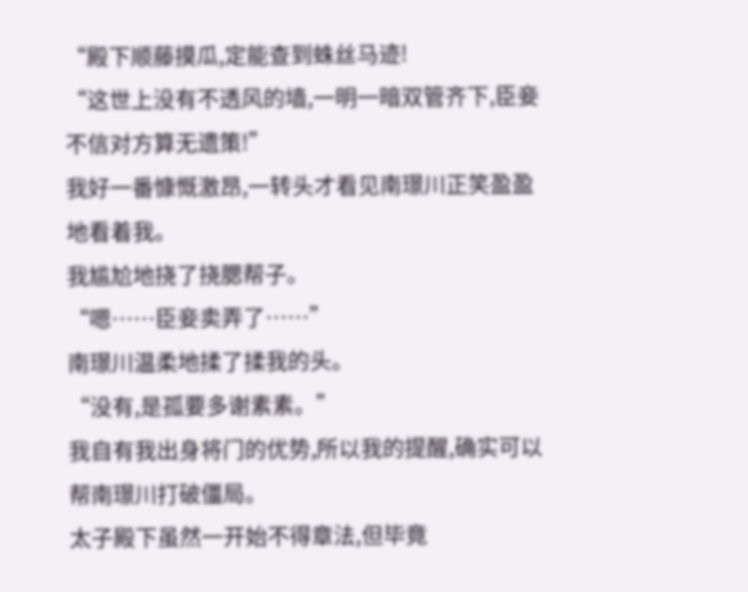“殿下顺藤摸瓜,定能查到蛛丝马迹!
“这世上没有不透风的墙,一明一暗双管齐下,臣妾不信对方算无遗策!”
我好一番慷慨激昂,一转头才看见南璟川正笑盈盈地看着我。
我尴尬地挠了挠腮帮子。
“嗯……臣妾卖弄了……”
南璟川温柔地揉了揉我的头。
“没有,是孤要多谢素素。”
我自有我出身将门的优势,所以我的提醒,确实可以帮南璟川打破僵局。
太子殿下虽然一开始不得章法,但毕竟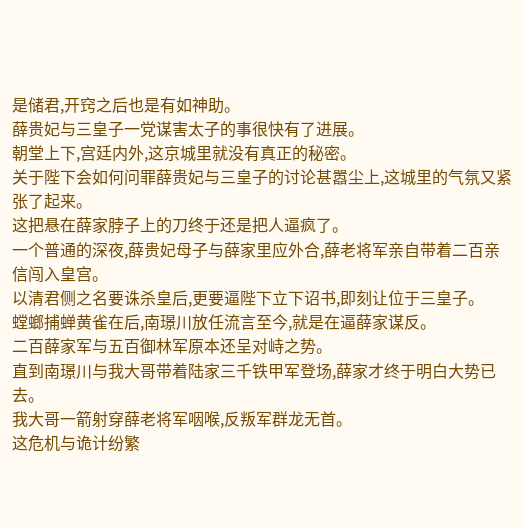是储君,开窍之后也是有如神助。
薛贵妃与三皇子一党谋害太子的事很快有了进展。
朝堂上下,宫廷内外,这京城里就没有真正的秘密。
关于陛下会如何问罪薛贵妃与三皇子的讨论甚嚣尘上,这城里的气氛又紧张了起来。
这把悬在薛家脖子上的刀终于还是把人逼疯了。
一个普通的深夜,薛贵妃母子与薛家里应外合,薛老将军亲自带着二百亲信闯入皇宫。
以清君侧之名要诛杀皇后,更要逼陛下立下诏书,即刻让位于三皇子。
螳螂捕蝉黄雀在后,南璟川放任流言至今,就是在逼薛家谋反。
二百薛家军与五百御林军原本还呈对峙之势。
直到南璟川与我大哥带着陆家三千铁甲军登场,薛家才终于明白大势已去。
我大哥一箭射穿薛老将军咽喉,反叛军群龙无首。
这危机与诡计纷繁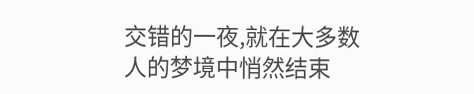交错的一夜,就在大多数人的梦境中悄然结束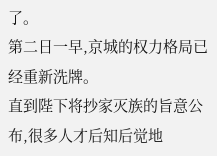了。
第二日一早,京城的权力格局已经重新洗牌。
直到陛下将抄家灭族的旨意公布,很多人才后知后觉地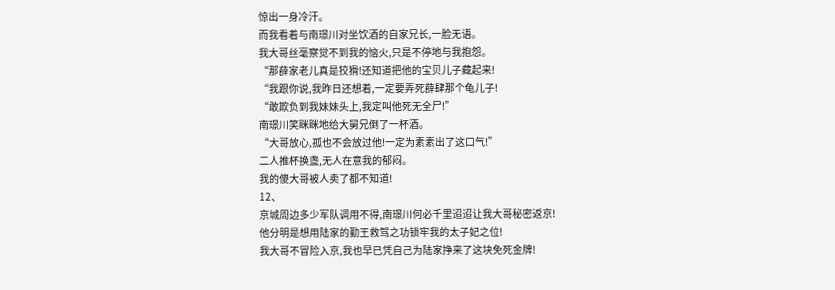惊出一身冷汗。
而我看着与南璟川对坐饮酒的自家兄长,一脸无语。
我大哥丝毫察觉不到我的恼火,只是不停地与我抱怨。
“那薛家老儿真是狡猾!还知道把他的宝贝儿子藏起来!
“我跟你说,我昨日还想着,一定要弄死薛肆那个龟儿子!
“敢欺负到我妹妹头上,我定叫他死无全尸!”
南璟川笑眯眯地给大舅兄倒了一杯酒。
“大哥放心,孤也不会放过他!一定为素素出了这口气!”
二人推杯换盏,无人在意我的郁闷。
我的傻大哥被人卖了都不知道!
12、
京城周边多少军队调用不得,南璟川何必千里迢迢让我大哥秘密返京!
他分明是想用陆家的勤王救驾之功锁牢我的太子妃之位!
我大哥不冒险入京,我也早已凭自己为陆家挣来了这块免死金牌!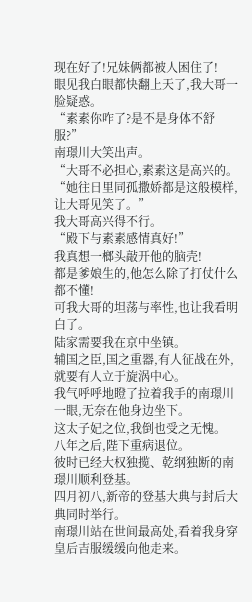现在好了!兄妹俩都被人困住了!
眼见我白眼都快翻上天了,我大哥一脸疑惑。
“素素你咋了?是不是身体不舒服?”
南璟川大笑出声。
“大哥不必担心,素素这是高兴的。
“她往日里同孤撒娇都是这般模样,让大哥见笑了。”
我大哥高兴得不行。
“殿下与素素感情真好!”
我真想一榔头敲开他的脑壳!
都是爹娘生的,他怎么除了打仗什么都不懂!
可我大哥的坦荡与率性,也让我看明白了。
陆家需要我在京中坐镇。
辅国之臣,国之重器,有人征战在外,就要有人立于旋涡中心。
我气呼呼地瞪了拉着我手的南璟川一眼,无奈在他身边坐下。
这太子妃之位,我倒也受之无愧。
八年之后,陛下重病退位。
彼时已经大权独揽、乾纲独断的南璟川顺利登基。
四月初八,新帝的登基大典与封后大典同时举行。
南璟川站在世间最高处,看着我身穿皇后吉服缓缓向他走来。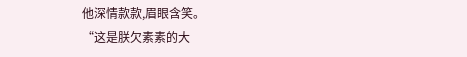他深情款款,眉眼含笑。
“这是朕欠素素的大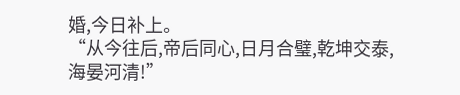婚,今日补上。
“从今往后,帝后同心,日月合璧,乾坤交泰,海晏河清!”